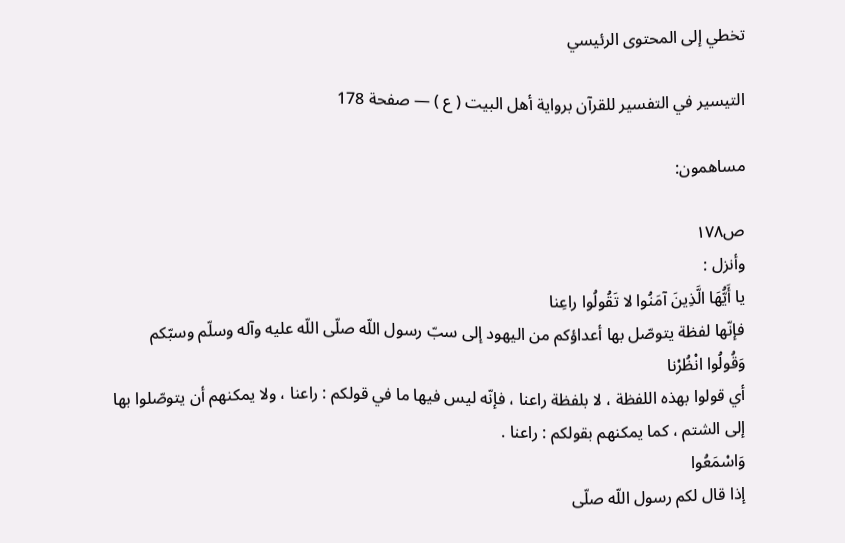تخطي إلى المحتوى الرئيسي

التيسير في التفسير للقرآن برواية أهل البيت ( ع ) — صفحة 178

مساهمون:

ص١٧٨
وأنزل :
يا أَيُّهَا الَّذِينَ آمَنُوا لا تَقُولُوا راعِنا
فإنّها لفظة يتوصّل بها أعداؤكم من اليهود إلى سبّ رسول اللّه صلّى اللّه عليه وآله وسلّم وسبّكم
وَقُولُوا انْظُرْنا
أي قولوا بهذه اللفظة ، لا بلفظة راعنا ، فإنّه ليس فيها ما في قولكم : راعنا ، ولا يمكنهم أن يتوصّلوا بها إلى الشتم ، كما يمكنهم بقولكم : راعنا .
وَاسْمَعُوا
إذا قال لكم رسول اللّه صلّى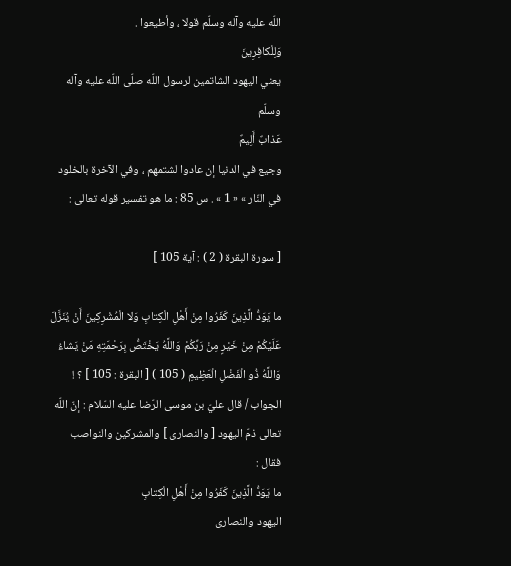اللّه عليه وآله وسلّم قولا ، وأطيعوا .
وَلِلْكافِرِينَ
يعني اليهود الشاتمين لرسول اللّه صلّى اللّه عليه وآله وسلّم
عَذابٌ أَلِيمٌ
وجيع في الدنيا إن عادوا لشتمهم ، وفي الآخرة بالخلود في النّار » « 1 » . س 85 : ما هو تفسير قوله تعالى :

[ سورة البقرة ( 2 ) : آية 105 ]

ما يَوَدُّ الَّذِينَ كَفَرُوا مِنْ أَهْلِ الْكِتابِ وَلا الْمُشْرِكِينَ أَنْ يُنَزَّلَ عَلَيْكُمْ مِنْ خَيْرٍ مِنْ رَبِّكُمْ وَاللَّهُ يَخْتَصُّ بِرَحْمَتِهِ مَنْ يَشاءُ وَاللَّهُ ذُو الْفَضْلِ الْعَظِيمِ ( 105 ) [ البقرة : 105 ] ؟ ! الجواب / قال عليّ بن موسى الرّضا عليه السّلام : إنّ اللّه تعالى ذمّ اليهود [ والنصارى ] والمشركين والنواصب فقال :
ما يَوَدُّ الَّذِينَ كَفَرُوا مِنْ أَهْلِ الْكِتابِ
اليهود والنصارى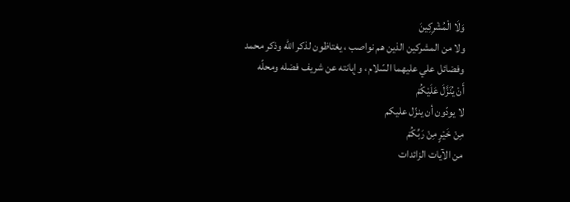وَلَا الْمُشْرِكِينَ
ولا من المشركين الذين هم نواصب ، يغتاظون لذكر اللّه وذكر محمد وفضائل علي عليهما السّلام ، وإبانته عن شريف فضله ومحلّه
أَنْ يُنَزَّلَ عَلَيْكُمْ
لا يودّون أن ينزّل عليكم
مِنْ خَيْرٍ مِنْ رَبِّكُمْ
من الآيات الزائدات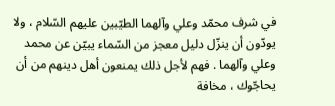في شرف محمّد وعلي وآلهما الطيّبين عليهم السّلام ، ولا يودّون أن ينزّل دليل معجز من السّماء يبيّن عن محمد وعلي وآلهما . فهم لأجل ذلك يمنعون أهل دينهم من أن يحاجّوك ، مخافة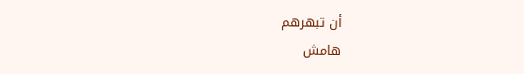أن تبهرهم
هامش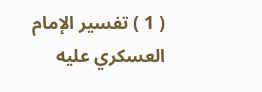( 1 ) تفسير الإمام العسكري عليه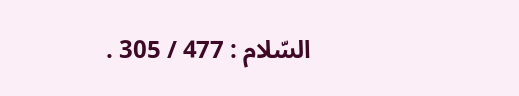السّلام : 477 / 305 .